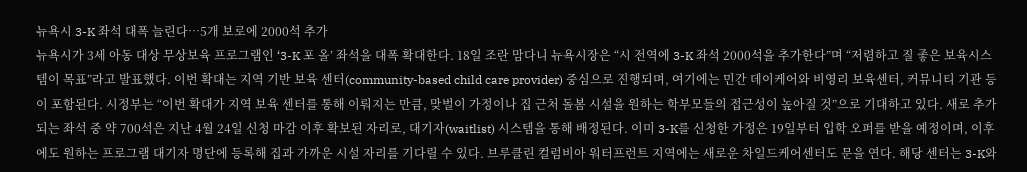뉴욕시 3-K 좌석 대폭 늘린다…5개 보로에 2000석 추가
뉴욕시가 3세 아동 대상 무상보육 프로그램인 ‘3-K 포 올’ 좌석을 대폭 확대한다. 18일 조란 맘다니 뉴욕시장은 “시 전역에 3-K 좌석 2000석을 추가한다”며 “저렴하고 질 좋은 보육시스템이 목표”라고 발표했다. 이번 확대는 지역 기반 보육 센터(community-based child care provider) 중심으로 진행되며, 여기에는 민간 데이케어와 비영리 보육센터, 커뮤니티 기관 등이 포함된다. 시정부는 “이번 확대가 지역 보육 센터를 통해 이뤄지는 만큼, 맞벌이 가정이나 집 근처 돌봄 시설을 원하는 학부모들의 접근성이 높아질 것”으로 기대하고 있다. 새로 추가되는 좌석 중 약 700석은 지난 4월 24일 신청 마감 이후 확보된 자리로, 대기자(waitlist) 시스템을 통해 배정된다. 이미 3-K를 신청한 가정은 19일부터 입학 오퍼를 받을 예정이며, 이후에도 원하는 프로그램 대기자 명단에 등록해 집과 가까운 시설 자리를 기다릴 수 있다. 브루클린 컬럼비아 워터프런트 지역에는 새로운 차일드케어센터도 문을 연다. 해당 센터는 3-K와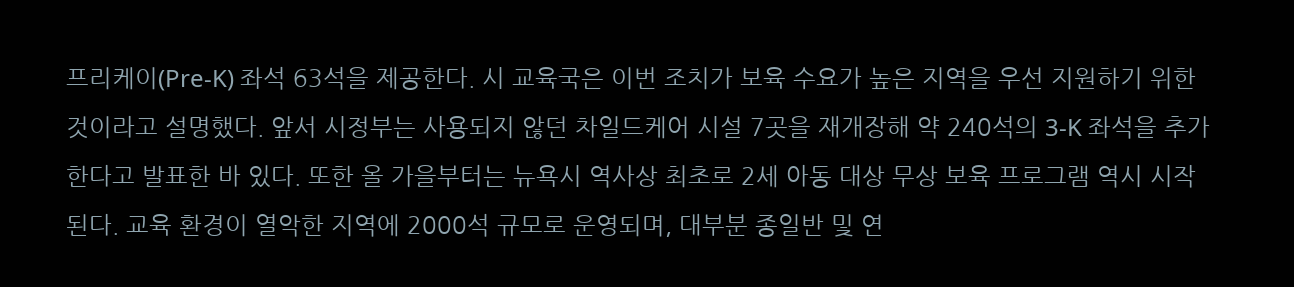프리케이(Pre-K) 좌석 63석을 제공한다. 시 교육국은 이번 조치가 보육 수요가 높은 지역을 우선 지원하기 위한 것이라고 설명했다. 앞서 시정부는 사용되지 않던 차일드케어 시설 7곳을 재개장해 약 240석의 3-K 좌석을 추가한다고 발표한 바 있다. 또한 올 가을부터는 뉴욕시 역사상 최초로 2세 아동 대상 무상 보육 프로그램 역시 시작된다. 교육 환경이 열악한 지역에 2000석 규모로 운영되며, 대부분 종일반 및 연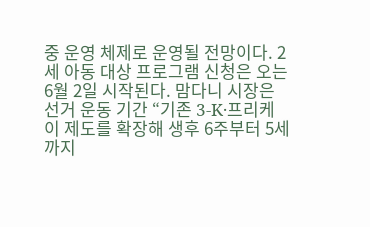중 운영 체제로 운영될 전망이다. 2세 아동 대상 프로그램 신청은 오는 6월 2일 시작된다. 맘다니 시장은 선거 운동 기간 “기존 3-K·프리케이 제도를 확장해 생후 6주부터 5세까지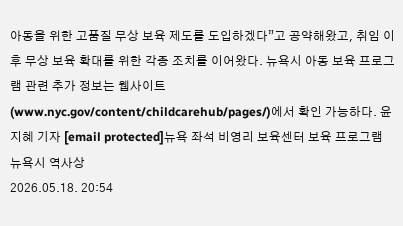아동을 위한 고품질 무상 보육 제도를 도입하겠다”고 공약해왔고, 취임 이후 무상 보육 확대를 위한 각종 조치를 이어왔다. 뉴욕시 아동 보육 프로그램 관련 추가 정보는 웹사이트(www.nyc.gov/content/childcarehub/pages/)에서 확인 가능하다. 윤지혜 기자 [email protected]뉴욕 좌석 비영리 보육센터 보육 프로그램 뉴욕시 역사상
2026.05.18. 20:54